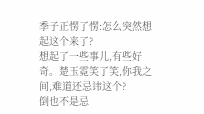季子正愣了愣:怎么突然想起这个来了?
想起了一些事儿,有些好奇。楚玉霓笑了笑,你我之间,难道还忌讳这个?
倒也不是忌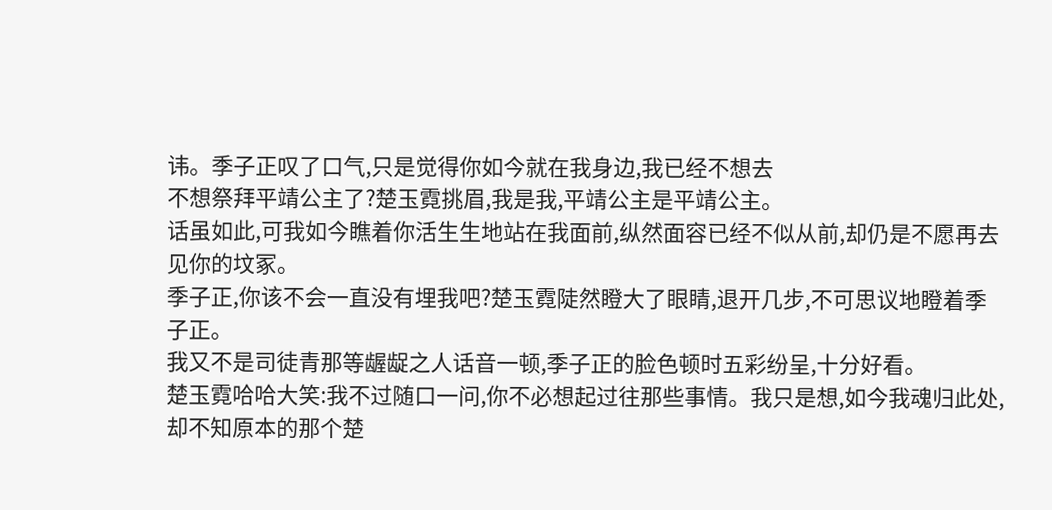讳。季子正叹了口气,只是觉得你如今就在我身边,我已经不想去
不想祭拜平靖公主了?楚玉霓挑眉,我是我,平靖公主是平靖公主。
话虽如此,可我如今瞧着你活生生地站在我面前,纵然面容已经不似从前,却仍是不愿再去见你的坟冢。
季子正,你该不会一直没有埋我吧?楚玉霓陡然瞪大了眼睛,退开几步,不可思议地瞪着季子正。
我又不是司徒青那等龌龊之人话音一顿,季子正的脸色顿时五彩纷呈,十分好看。
楚玉霓哈哈大笑:我不过随口一问,你不必想起过往那些事情。我只是想,如今我魂归此处,却不知原本的那个楚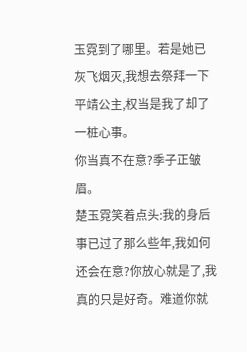玉霓到了哪里。若是她已灰飞烟灭,我想去祭拜一下平靖公主,权当是我了却了一桩心事。
你当真不在意?季子正皱眉。
楚玉霓笑着点头:我的身后事已过了那么些年,我如何还会在意?你放心就是了,我真的只是好奇。难道你就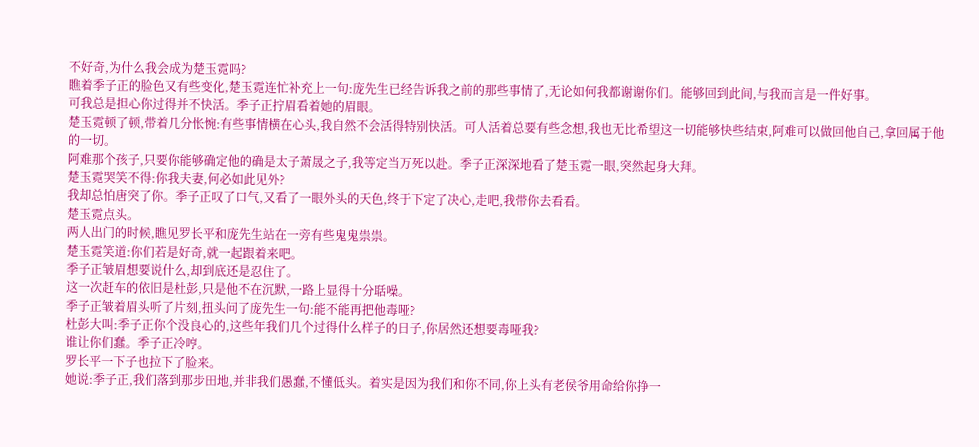不好奇,为什么我会成为楚玉霓吗?
瞧着季子正的脸色又有些变化,楚玉霓连忙补充上一句:庞先生已经告诉我之前的那些事情了,无论如何我都谢谢你们。能够回到此间,与我而言是一件好事。
可我总是担心你过得并不快活。季子正拧眉看着她的眉眼。
楚玉霓顿了顿,带着几分怅惋:有些事情横在心头,我自然不会活得特别快活。可人活着总要有些念想,我也无比希望这一切能够快些结束,阿难可以做回他自己,拿回属于他的一切。
阿难那个孩子,只要你能够确定他的确是太子萧晟之子,我等定当万死以赴。季子正深深地看了楚玉霓一眼,突然起身大拜。
楚玉霓哭笑不得:你我夫妻,何必如此见外?
我却总怕唐突了你。季子正叹了口气,又看了一眼外头的天色,终于下定了决心,走吧,我带你去看看。
楚玉霓点头。
两人出门的时候,瞧见罗长平和庞先生站在一旁有些鬼鬼祟祟。
楚玉霓笑道:你们若是好奇,就一起跟着来吧。
季子正皱眉想要说什么,却到底还是忍住了。
这一次赶车的依旧是杜彭,只是他不在沉默,一路上显得十分聒噪。
季子正皱着眉头听了片刻,扭头问了庞先生一句:能不能再把他毒哑?
杜彭大叫:季子正你个没良心的,这些年我们几个过得什么样子的日子,你居然还想要毒哑我?
谁让你们蠢。季子正冷哼。
罗长平一下子也拉下了脸来。
她说:季子正,我们落到那步田地,并非我们愚蠢,不懂低头。着实是因为我们和你不同,你上头有老侯爷用命给你挣一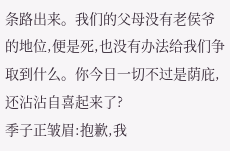条路出来。我们的父母没有老侯爷的地位,便是死,也没有办法给我们争取到什么。你今日一切不过是荫庇,还沾沾自喜起来了?
季子正皱眉:抱歉,我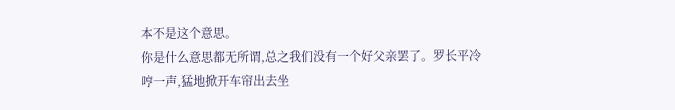本不是这个意思。
你是什么意思都无所谓,总之我们没有一个好父亲罢了。罗长平冷哼一声,猛地掀开车帘出去坐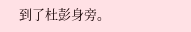到了杜彭身旁。